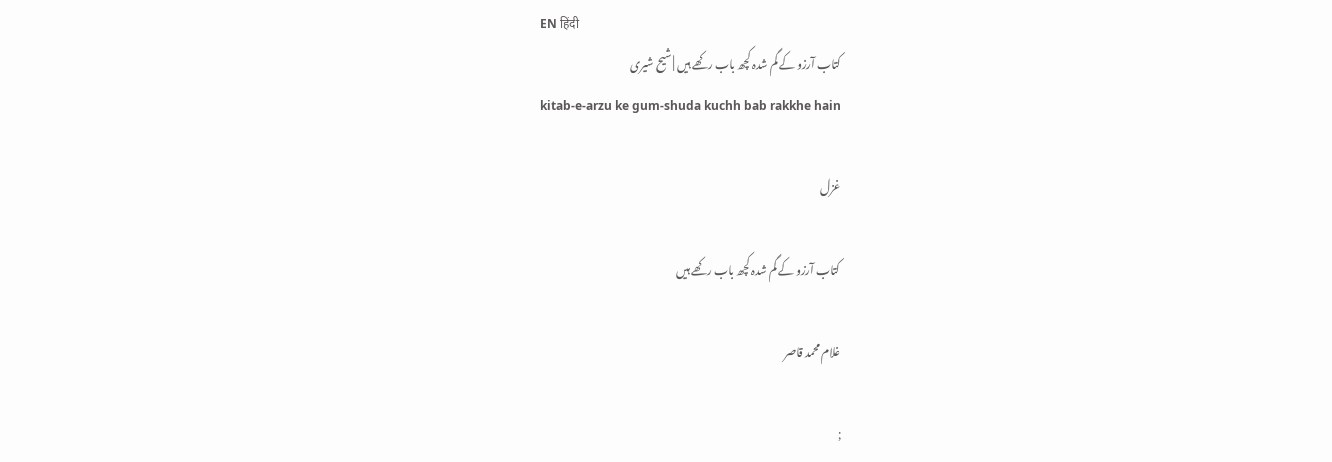EN हिंदी
کتاب آرزو کے گم شدہ کچھ باب رکھے ہیں | شیح شیری
kitab-e-arzu ke gum-shuda kuchh bab rakkhe hain

غزل

کتاب آرزو کے گم شدہ کچھ باب رکھے ہیں

غلام محمد قاصر

;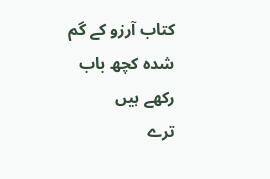کتاب آرزو کے گم شدہ کچھ باب رکھے ہیں
ترے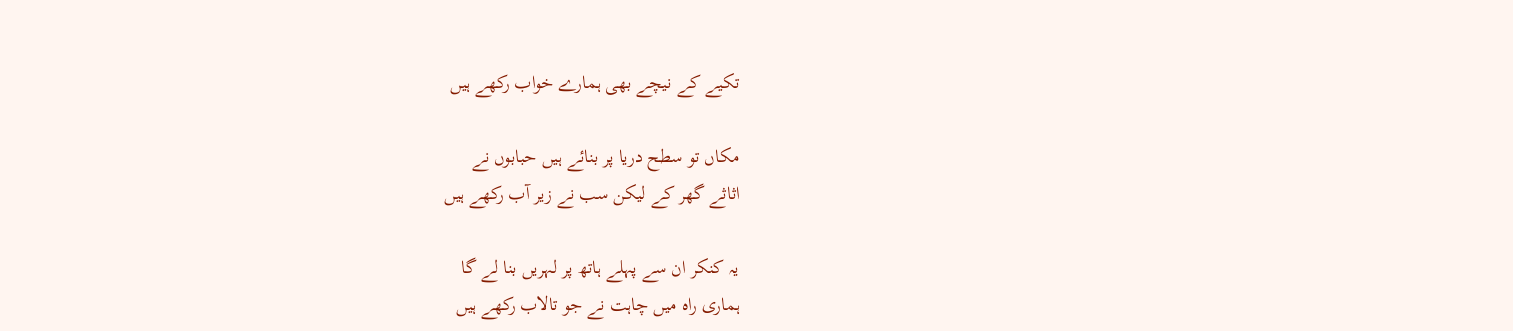تکیے کے نیچے بھی ہمارے خواب رکھے ہیں

مکاں تو سطح دریا پر بنائے ہیں حبابوں نے
اثاثے گھر کے لیکن سب نے زیر آب رکھے ہیں

یہ کنکر ان سے پہلے ہاتھ پر لہریں بنا لے گا
ہماری راہ میں چاہت نے جو تالاب رکھے ہیں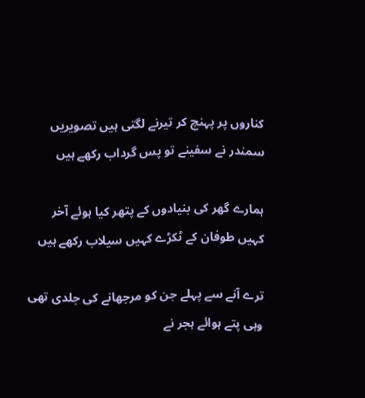کناروں پر پہنچ کر تیرنے لگتی ہیں تصویریں
سمندر نے سفینے تو پس گرداب رکھے ہیں

ہمارے گھر کی بنیادوں کے پتھر کیا ہوئے آخر
کہیں طوفان کے ٹکڑے کہیں سیلاب رکھے ہیں

ترے آنے سے پہلے جن کو مرجھانے کی جلدی تھی
وہی پتے ہوائے ہجر نے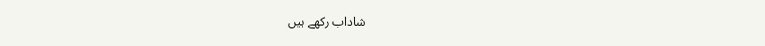شاداب رکھے ہیں